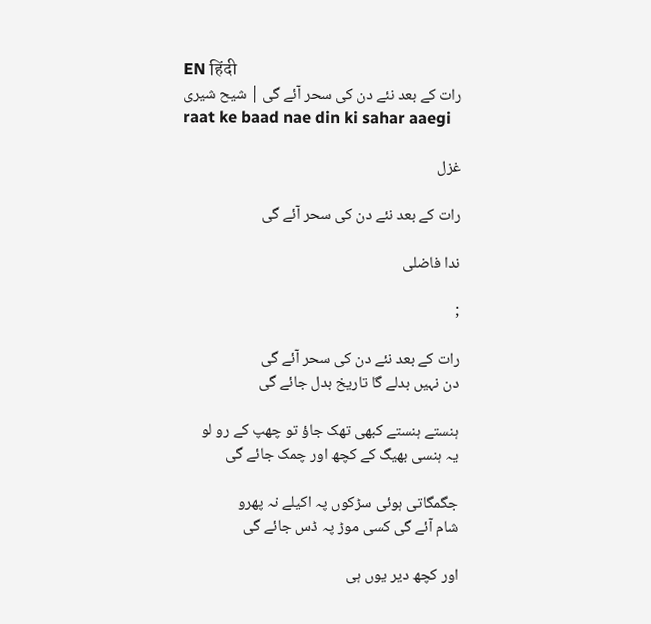EN हिंदी
رات کے بعد نئے دن کی سحر آئے گی | شیح شیری
raat ke baad nae din ki sahar aaegi

غزل

رات کے بعد نئے دن کی سحر آئے گی

ندا فاضلی

;

رات کے بعد نئے دن کی سحر آئے گی
دن نہیں بدلے گا تاریخ بدل جائے گی

ہنستے ہنستے کبھی تھک جاؤ تو چھپ کے رو لو
یہ ہنسی بھیگ کے کچھ اور چمک جائے گی

جگمگاتی ہوئی سڑکوں پہ اکیلے نہ پھرو
شام آئے گی کسی موڑ پہ ڈس جائے گی

اور کچھ دیر یوں ہی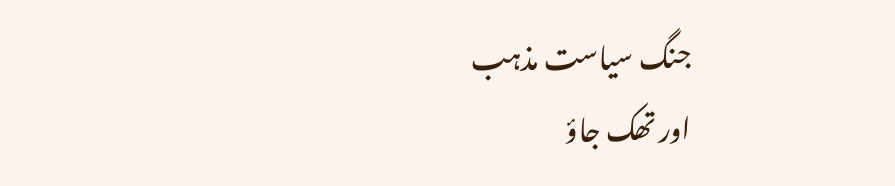جنگ سیاست مذہب
اور تھک جاؤ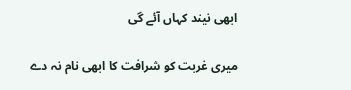ابھی نیند کہاں آئے گی

میری غربت کو شرافت کا ابھی نام نہ دے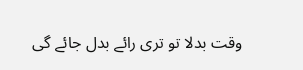وقت بدلا تو تری رائے بدل جائے گی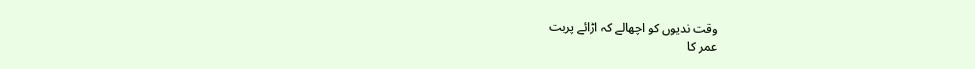وقت ندیوں کو اچھالے کہ اڑائے پربت
عمر کا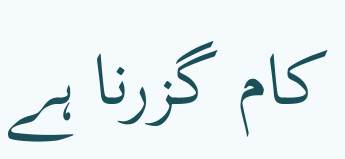کام گزرنا ہے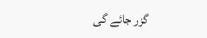گزر جائے گی